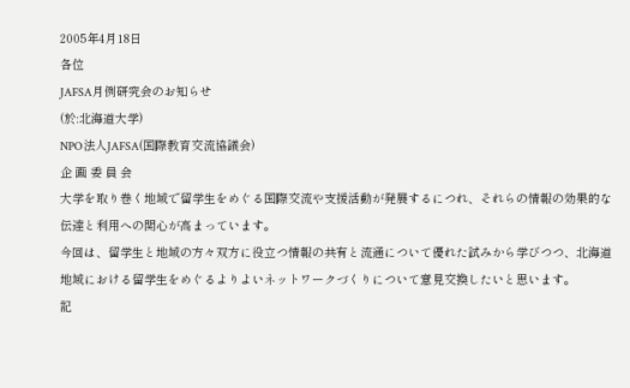2005年4月18日
各位
JAFSA月例研究会のお知らせ
(於:北海道大学)
NPO法人JAFSA(国際教育交流協議会)
企 画 委 員 会
大学を取り巻く地域で留学生をめぐる国際交流や支援活動が発展するにつれ、それらの情報の効果的な伝達と利用への関心が高まっています。
今回は、留学生と地域の方々双方に役立つ情報の共有と流通について優れた試みから学びつつ、北海道地域における留学生をめぐるよりよいネットワークづくりについて意見交換したいと思います。
記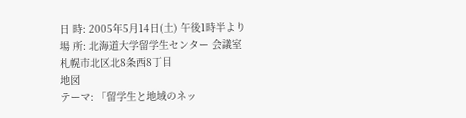日 時: 2005年5月14日(土) 午後1時半より
場 所: 北海道大学留学生センター 会議室
札幌市北区北8条西8丁目
地図
テーマ: 「留学生と地域のネッ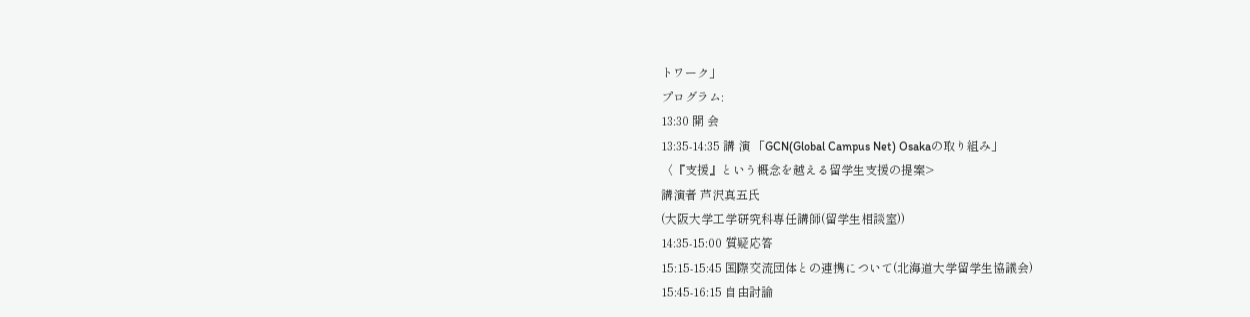トワーク」
プログラム:
13:30 開 会
13:35-14:35 講 演 「GCN(Global Campus Net) Osakaの取り組み」
〈『支援』という概念を越える留学生支援の提案>
講演者 芦沢真五氏
(大阪大学工学研究科専任講師(留学生相談室))
14:35-15:00 質疑応答
15:15-15:45 国際交流団体との連携について(北海道大学留学生協議会)
15:45-16:15 自由討論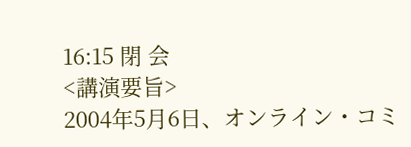16:15 閉 会
<講演要旨>
2004年5月6日、オンライン・コミ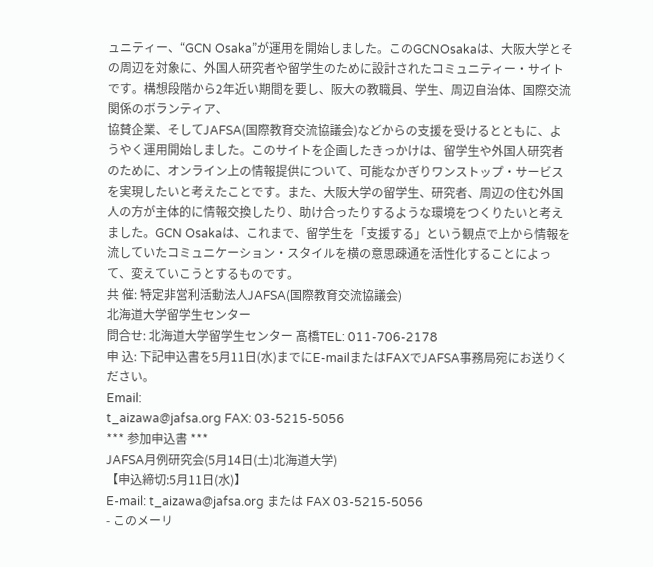ュニティー、“GCN Osaka”が運用を開始しました。このGCNOsakaは、大阪大学とその周辺を対象に、外国人研究者や留学生のために設計されたコミュニティー・サイトです。構想段階から2年近い期間を要し、阪大の教職員、学生、周辺自治体、国際交流関係のボランティア、
協賛企業、そしてJAFSA(国際教育交流協議会)などからの支援を受けるとともに、ようやく運用開始しました。このサイトを企画したきっかけは、留学生や外国人研究者のために、オンライン上の情報提供について、可能なかぎりワンストップ・サービスを実現したいと考えたことです。また、大阪大学の留学生、研究者、周辺の住む外国人の方が主体的に情報交換したり、助け合ったりするような環境をつくりたいと考えました。GCN Osakaは、これまで、留学生を「支援する」という観点で上から情報を流していたコミュニケーション・スタイルを横の意思疎通を活性化することによって、変えていこうとするものです。
共 催: 特定非営利活動法人JAFSA(国際教育交流協議会)
北海道大学留学生センター
問合せ: 北海道大学留学生センター 髙橋TEL: 011-706-2178
申 込: 下記申込書を5月11日(水)までにE-mailまたはFAXでJAFSA事務局宛にお送りください。
Email:
t_aizawa@jafsa.org FAX: 03-5215-5056
*** 参加申込書 ***
JAFSA月例研究会(5月14日(土)北海道大学)
【申込締切:5月11日(水)】
E-mail: t_aizawa@jafsa.org または FAX 03-5215-5056
- このメーリ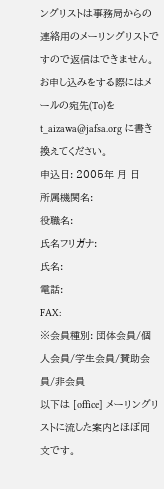ングリストは事務局からの連絡用のメーリングリストですので返信はできません。お申し込みをする際にはメールの宛先(To)を t_aizawa@jafsa.org に書き換えてください。
申込日: 2005年 月 日
所属機関名:
役職名:
氏名フリガナ:
氏名:
電話:
FAX:
※会員種別: 団体会員/個人会員/学生会員/賛助会員/非会員
以下は [office] メーリングリストに流した案内とほぼ同文です。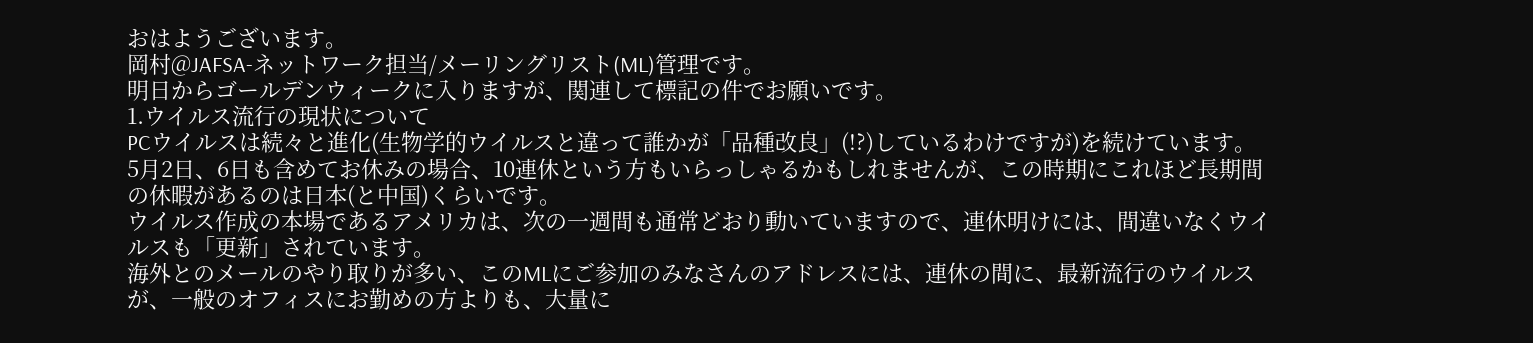おはようございます。
岡村@JAFSA-ネットワーク担当/メーリングリスト(ML)管理です。
明日からゴールデンウィークに入りますが、関連して標記の件でお願いです。
1.ウイルス流行の現状について
PCウイルスは続々と進化(生物学的ウイルスと違って誰かが「品種改良」(!?)しているわけですが)を続けています。
5月2日、6日も含めてお休みの場合、10連休という方もいらっしゃるかもしれませんが、この時期にこれほど長期間の休暇があるのは日本(と中国)くらいです。
ウイルス作成の本場であるアメリカは、次の一週間も通常どおり動いていますので、連休明けには、間違いなくウイルスも「更新」されています。
海外とのメールのやり取りが多い、このMLにご参加のみなさんのアドレスには、連休の間に、最新流行のウイルスが、一般のオフィスにお勤めの方よりも、大量に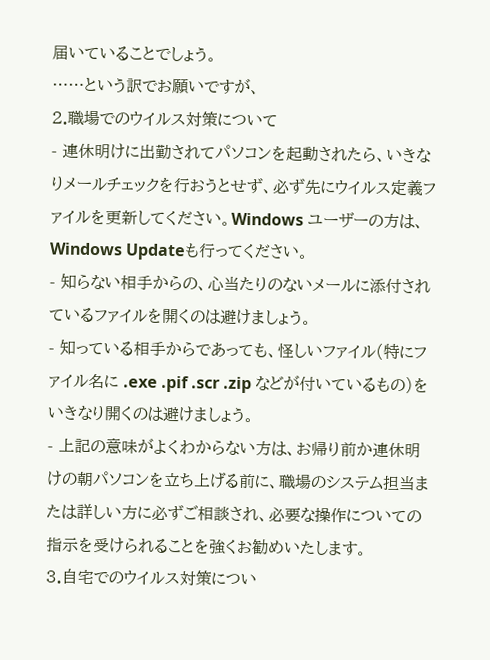届いていることでしょう。
……という訳でお願いですが、
2.職場でのウイルス対策について
- 連休明けに出勤されてパソコンを起動されたら、いきなりメールチェックを行おうとせず、必ず先にウイルス定義ファイルを更新してください。Windows ユーザーの方は、Windows Updateも行ってください。
- 知らない相手からの、心当たりのないメールに添付されているファイルを開くのは避けましょう。
- 知っている相手からであっても、怪しいファイル(特にファイル名に .exe .pif .scr .zip などが付いているもの)をいきなり開くのは避けましょう。
- 上記の意味がよくわからない方は、お帰り前か連休明けの朝パソコンを立ち上げる前に、職場のシステム担当または詳しい方に必ずご相談され、必要な操作についての指示を受けられることを強くお勧めいたします。
3.自宅でのウイルス対策につい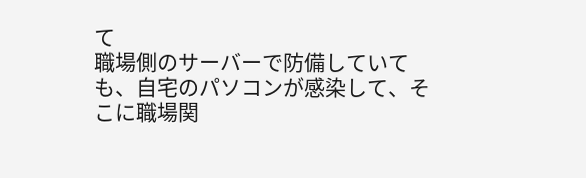て
職場側のサーバーで防備していても、自宅のパソコンが感染して、そこに職場関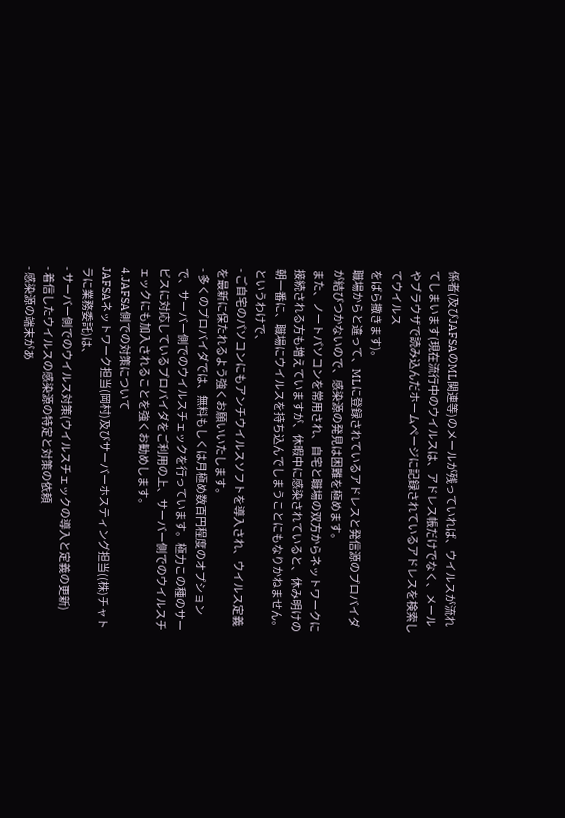係者(及びJAFSAのML関連等)のメールが残っていれば、ウイルスが流れてしまいます(現在流行中のウイルスは、アドレス帳だけでなく、メールやブラウザで読み込んだホームページに記録されているアドレスを検索してウイルス
をばら撒きます)。
職場からと違って、MLに登録されているアドレスと発信源のプロバイダが結びつかないので、感染源の発見は困難を極めます。
また、ノートパソコンを常用され、自宅と職場の双方からネットワークに接続される方も増えていますが、休暇中に感染されていると、休み明けの朝一番に、職場にウイルスを持ち込んでしまうことにもなりかねません。
というわけで、
- ご自宅のパソコンにもアンチウイルスソフトを導入され、ウイルス定義を最新に保たれるよう強くお願いいたします。
- 多くのプロバイダでは、無料もしくは月極め数百円程度のオプションで、サーバー側でのウイルスチェックを行っています。極力この種のサービスに対応しているプロバイダをご利用の上、サーバー側でのウイルスチェックにも加入されることを強くお勧めします。
4.JAFSA側での対策について
JAFSAネットワーク担当(岡村)及びサーバーホスティング担当((株)チャトラに業務委託)は、
- サーバー側でのウイルス対策(ウイルスチェックの導入と定義の更新)
- 着信したウイルスの感染源の特定と対策の依頼
- 感染源の端末があ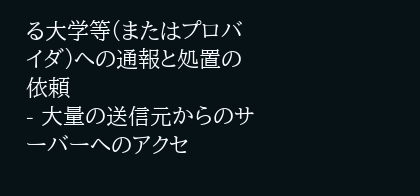る大学等(またはプロバイダ)への通報と処置の依頼
- 大量の送信元からのサーバーへのアクセ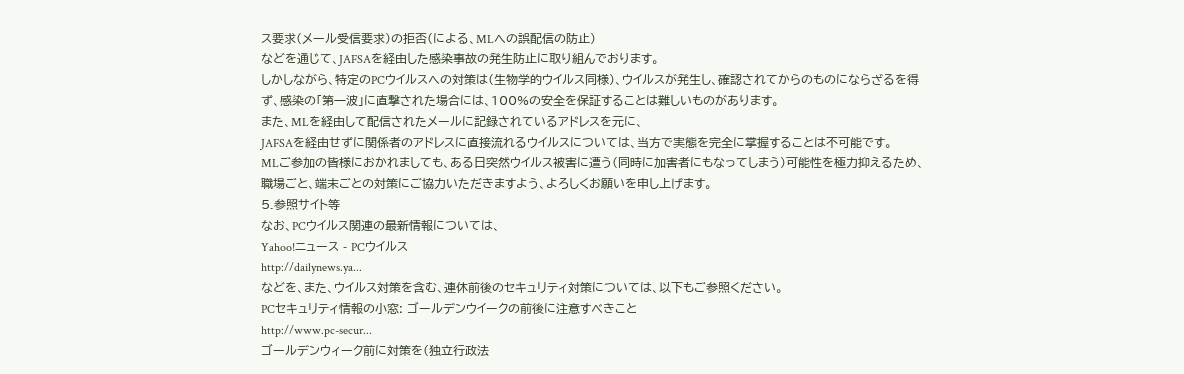ス要求(メール受信要求)の拒否(による、MLへの誤配信の防止)
などを通じて、JAFSAを経由した感染事故の発生防止に取り組んでおります。
しかしながら、特定のPCウイルスへの対策は(生物学的ウイルス同様)、ウイルスが発生し、確認されてからのものにならざるを得ず、感染の「第一波」に直撃された場合には、100%の安全を保証することは難しいものがあります。
また、MLを経由して配信されたメールに記録されているアドレスを元に、
JAFSAを経由せずに関係者のアドレスに直接流れるウイルスについては、当方で実態を完全に掌握することは不可能です。
MLご参加の皆様におかれましても、ある日突然ウイルス被害に遭う(同時に加害者にもなってしまう)可能性を極力抑えるため、職場ごと、端末ごとの対策にご協力いただきますよう、よろしくお願いを申し上げます。
5.参照サイト等
なお、PCウイルス関連の最新情報については、
Yahoo!ニュース - PCウイルス
http://dailynews.ya...
などを、また、ウイルス対策を含む、連休前後のセキュリティ対策については、以下もご参照ください。
PCセキュリティ情報の小窓: ゴールデンウイークの前後に注意すべきこと
http://www.pc-secur...
ゴールデンウィーク前に対策を(独立行政法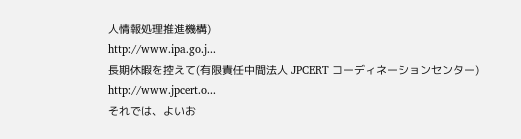人情報処理推進機構)
http://www.ipa.go.j...
長期休暇を控えて(有限責任中間法人 JPCERT コーディネーションセンター)
http://www.jpcert.o...
それでは、よいお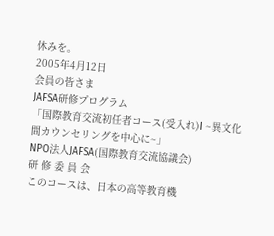休みを。
2005年4月12日
会員の皆さま
JAFSA研修プログラム
「国際教育交流初任者コース(受入れ)I ~異文化間カウンセリングを中心に~」
NPO法人JAFSA(国際教育交流協議会)
研 修 委 員 会
このコースは、日本の高等教育機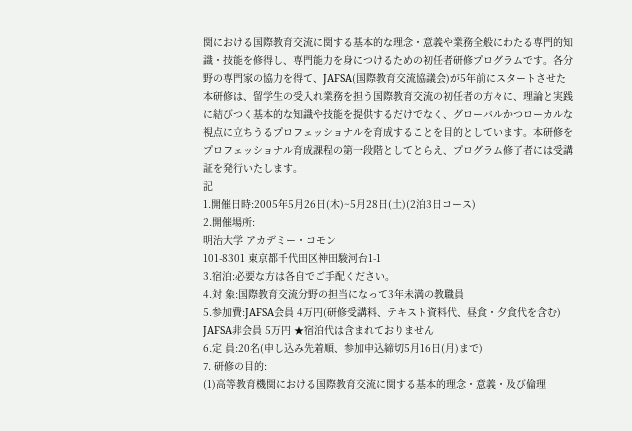関における国際教育交流に関する基本的な理念・意義や業務全般にわたる専門的知識・技能を修得し、専門能力を身につけるための初任者研修プログラムです。各分野の専門家の協力を得て、JAFSA(国際教育交流協議会)が5年前にスタートさせた本研修は、留学生の受入れ業務を担う国際教育交流の初任者の方々に、理論と実践に結びつく基本的な知識や技能を提供するだけでなく、グローバルかつローカルな視点に立ちうるプロフェッショナルを育成することを目的としています。本研修をプロフェッショナル育成課程の第一段階としてとらえ、プログラム修了者には受講証を発行いたします。
記
1.開催日時:2005年5月26日(木)~5月28日(土)(2泊3日コース)
2.開催場所:
明治大学 アカデミー・コモン
101-8301 東京都千代田区神田駿河台1-1
3.宿泊:必要な方は各自でご手配ください。
4.対 象:国際教育交流分野の担当になって3年未満の教職員
5.参加費:JAFSA会員 4万円(研修受講料、テキスト資料代、昼食・夕食代を含む)
JAFSA非会員 5万円 ★宿泊代は含まれておりません
6.定 員:20名(申し込み先着順、参加申込締切5月16日(月)まで)
7. 研修の目的:
(1)高等教育機関における国際教育交流に関する基本的理念・意義・及び倫理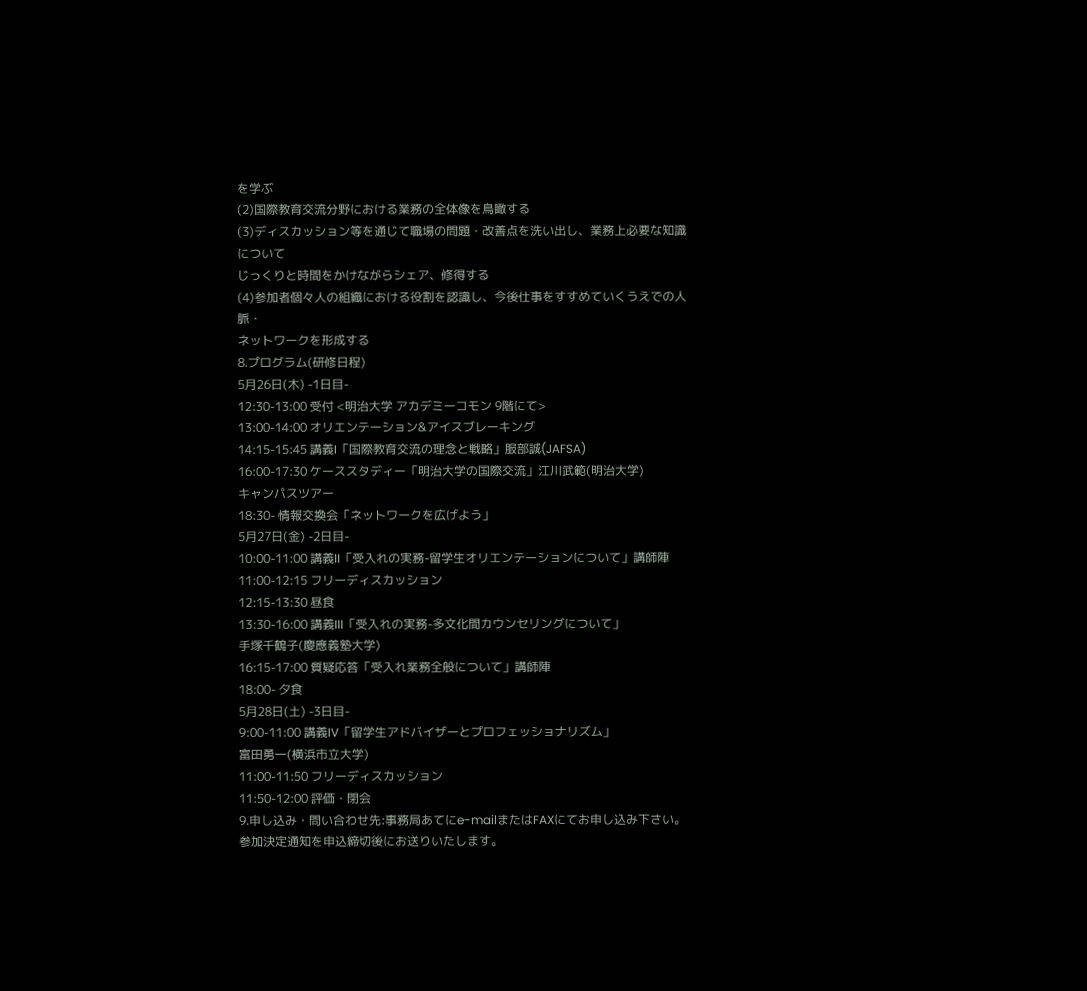を学ぶ
(2)国際教育交流分野における業務の全体像を鳥瞰する
(3)ディスカッション等を通じて職場の問題・改善点を洗い出し、業務上必要な知識について
じっくりと時間をかけながらシェア、修得する
(4)参加者個々人の組織における役割を認識し、今後仕事をすすめていくうえでの人脈・
ネットワークを形成する
8.プログラム(研修日程)
5月26日(木) -1日目-
12:30-13:00 受付 <明治大学 アカデミーコモン 9階にて>
13:00-14:00 オリエンテーション&アイスブレーキング
14:15-15:45 講義I「国際教育交流の理念と戦略」服部誠(JAFSA)
16:00-17:30 ケーススタディー「明治大学の国際交流」江川武範(明治大学)
キャンパスツアー
18:30- 情報交換会「ネットワークを広げよう」
5月27日(金) -2日目-
10:00-11:00 講義II「受入れの実務-留学生オリエンテーションについて」講師陣
11:00-12:15 フリーディスカッション
12:15-13:30 昼食
13:30-16:00 講義III「受入れの実務-多文化間カウンセリングについて」
手塚千鶴子(慶應義塾大学)
16:15-17:00 質疑応答「受入れ業務全般について」講師陣
18:00- 夕食
5月28日(土) -3日目-
9:00-11:00 講義IV「留学生アドバイザーとプロフェッショナリズム」
富田勇一(横浜市立大学)
11:00-11:50 フリーディスカッション
11:50-12:00 評価・閉会
9.申し込み・問い合わせ先:事務局あてにe-mailまたはFAXにてお申し込み下さい。
参加決定通知を申込締切後にお送りいたします。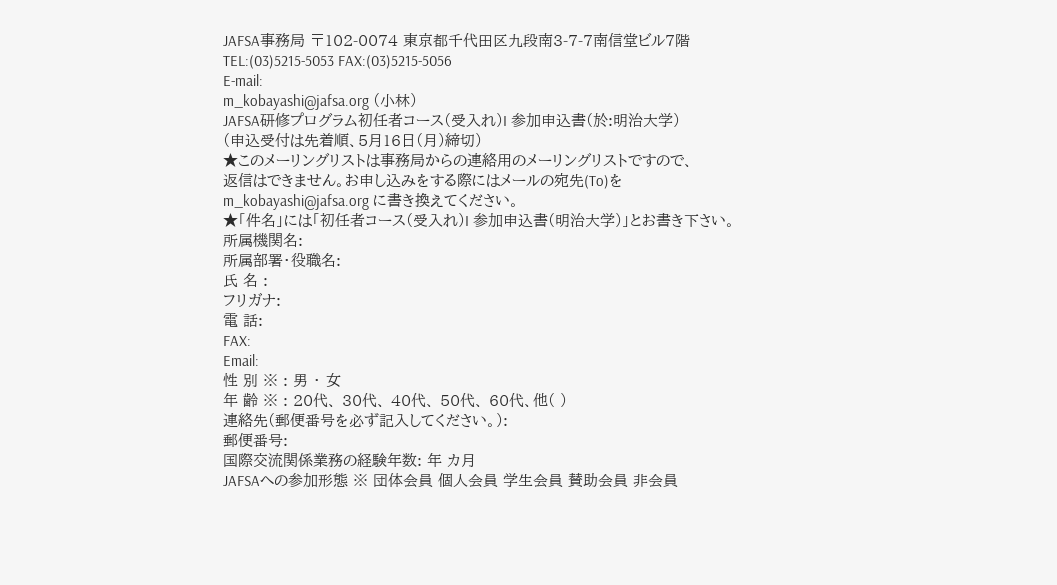JAFSA事務局 〒102-0074 東京都千代田区九段南3-7-7南信堂ビル7階
TEL:(03)5215-5053 FAX:(03)5215-5056
E-mail:
m_kobayashi@jafsa.org (小林)
JAFSA研修プログラム初任者コース(受入れ)I 参加申込書(於:明治大学)
(申込受付は先着順、5月16日(月)締切)
★このメーリングリストは事務局からの連絡用のメーリングリストですので、
返信はできません。お申し込みをする際にはメールの宛先(To)を
m_kobayashi@jafsa.org に書き換えてください。
★「件名」には「初任者コース(受入れ)I 参加申込書(明治大学)」とお書き下さい。
所属機関名:
所属部署・役職名:
氏 名 :
フリガナ:
電 話:
FAX:
Email:
性 別 ※ : 男 ・ 女
年 齢 ※ : 20代、 30代、 40代、 50代、 60代、他( )
連絡先(郵便番号を必ず記入してください。):
郵便番号:
国際交流関係業務の経験年数: 年 カ月
JAFSAへの参加形態 ※ 団体会員 個人会員 学生会員 賛助会員 非会員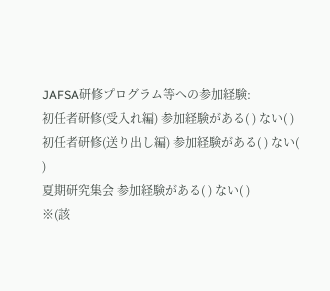JAFSA研修プログラム等への参加経験:
初任者研修(受入れ編) 参加経験がある( ) ない( )
初任者研修(送り出し編) 参加経験がある( ) ない( )
夏期研究集会 参加経験がある( ) ない( )
※(該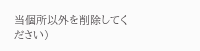当個所以外を削除してください)